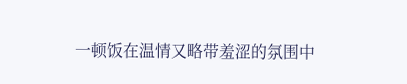一顿饭在温情又略带羞涩的氛围中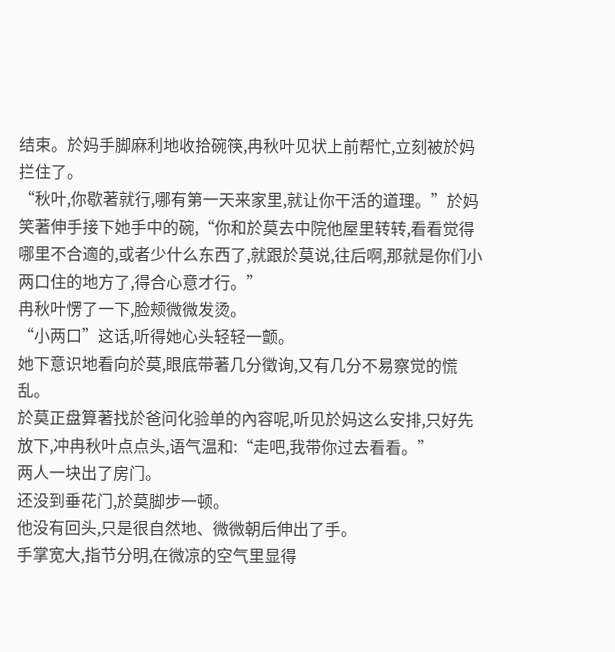结束。於妈手脚麻利地收拾碗筷,冉秋叶见状上前帮忙,立刻被於妈拦住了。
“秋叶,你歇著就行,哪有第一天来家里,就让你干活的道理。”於妈笑著伸手接下她手中的碗,“你和於莫去中院他屋里转转,看看觉得哪里不合適的,或者少什么东西了,就跟於莫说,往后啊,那就是你们小两口住的地方了,得合心意才行。”
冉秋叶愣了一下,脸颊微微发烫。
“小两口”这话,听得她心头轻轻一颤。
她下意识地看向於莫,眼底带著几分徵询,又有几分不易察觉的慌乱。
於莫正盘算著找於爸问化验单的內容呢,听见於妈这么安排,只好先放下,冲冉秋叶点点头,语气温和:“走吧,我带你过去看看。”
两人一块出了房门。
还没到垂花门,於莫脚步一顿。
他没有回头,只是很自然地、微微朝后伸出了手。
手掌宽大,指节分明,在微凉的空气里显得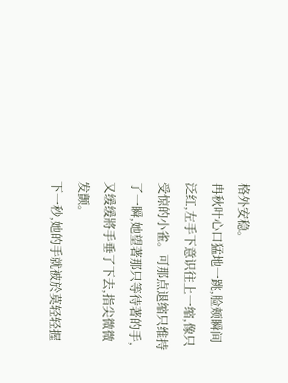格外安稳。
冉秋叶心口猛地一跳,脸颊瞬间泛红,左手下意识往上一缩,像只受惊的小雀。可那点退缩只维持了一瞬,她望著那只等待著的手,又缓缓將手垂了下去,指尖微微发颤。
下一秒,她的手就被於莫轻轻握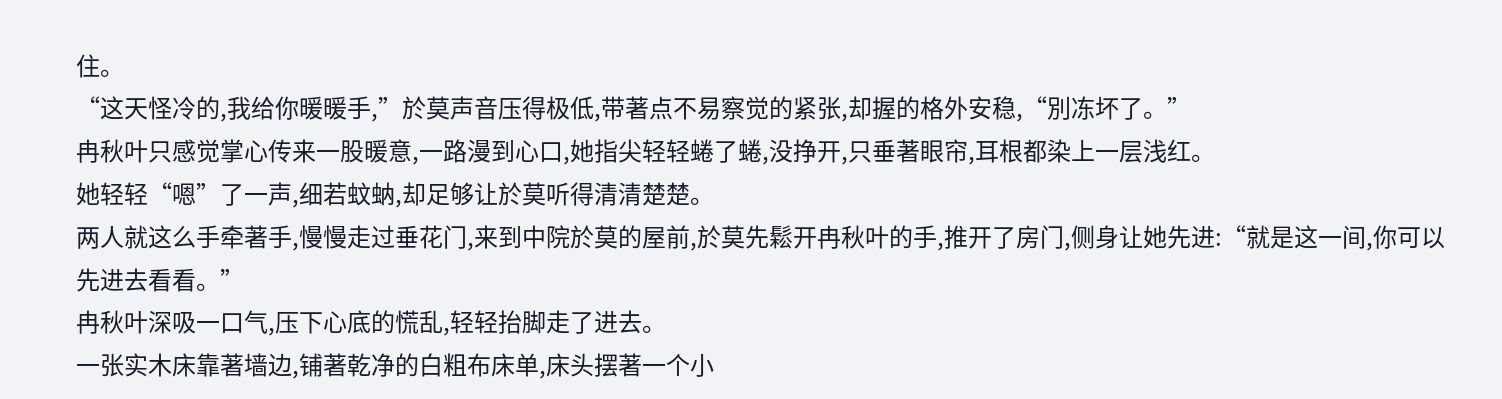住。
“这天怪冷的,我给你暖暖手,”於莫声音压得极低,带著点不易察觉的紧张,却握的格外安稳,“別冻坏了。”
冉秋叶只感觉掌心传来一股暖意,一路漫到心口,她指尖轻轻蜷了蜷,没挣开,只垂著眼帘,耳根都染上一层浅红。
她轻轻“嗯”了一声,细若蚊蚋,却足够让於莫听得清清楚楚。
两人就这么手牵著手,慢慢走过垂花门,来到中院於莫的屋前,於莫先鬆开冉秋叶的手,推开了房门,侧身让她先进:“就是这一间,你可以先进去看看。”
冉秋叶深吸一口气,压下心底的慌乱,轻轻抬脚走了进去。
一张实木床靠著墙边,铺著乾净的白粗布床单,床头摆著一个小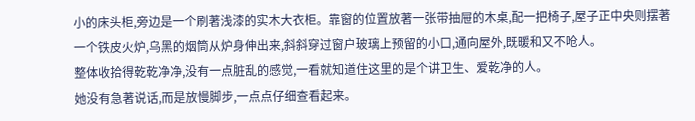小的床头柜,旁边是一个刷著浅漆的实木大衣柜。靠窗的位置放著一张带抽屉的木桌,配一把椅子,屋子正中央则摆著一个铁皮火炉,乌黑的烟筒从炉身伸出来,斜斜穿过窗户玻璃上预留的小口,通向屋外,既暖和又不呛人。
整体收拾得乾乾净净,没有一点脏乱的感觉,一看就知道住这里的是个讲卫生、爱乾净的人。
她没有急著说话,而是放慢脚步,一点点仔细查看起来。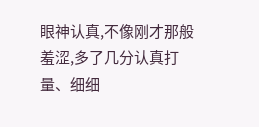眼神认真,不像刚才那般羞涩,多了几分认真打量、细细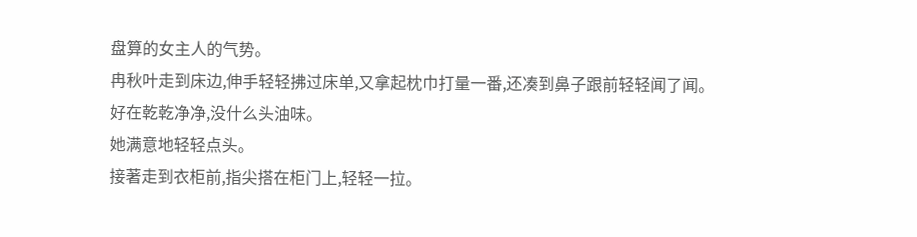盘算的女主人的气势。
冉秋叶走到床边,伸手轻轻拂过床单,又拿起枕巾打量一番,还凑到鼻子跟前轻轻闻了闻。
好在乾乾净净,没什么头油味。
她满意地轻轻点头。
接著走到衣柜前,指尖搭在柜门上,轻轻一拉。